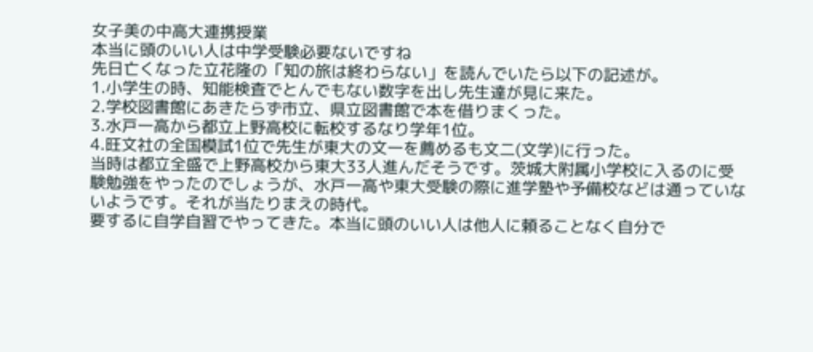女子美の中高大連携授業
本当に頭のいい人は中学受験必要ないですね
先日亡くなった立花隆の「知の旅は終わらない」を読んでいたら以下の記述が。
1.小学生の時、知能検査でとんでもない数字を出し先生達が見に来た。
2.学校図書館にあきたらず市立、県立図書館で本を借りまくった。
3.水戸一高から都立上野高校に転校するなり学年1位。
4.旺文社の全国模試1位で先生が東大の文一を薦めるも文二(文学)に行った。
当時は都立全盛で上野高校から東大33人進んだそうです。茨城大附属小学校に入るのに受験勉強をやったのでしょうが、水戸一高や東大受験の際に進学塾や予備校などは通っていないようです。それが当たりまえの時代。
要するに自学自習でやってきた。本当に頭のいい人は他人に頼ることなく自分で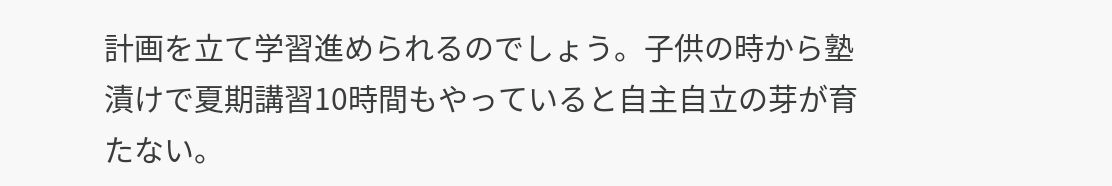計画を立て学習進められるのでしょう。子供の時から塾漬けで夏期講習10時間もやっていると自主自立の芽が育たない。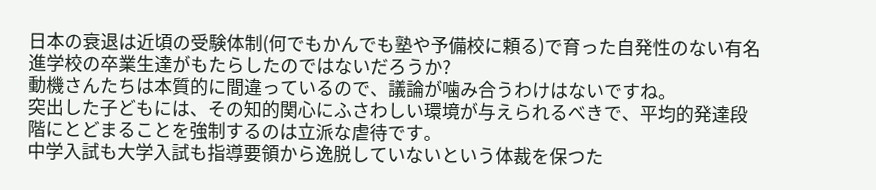日本の衰退は近頃の受験体制(何でもかんでも塾や予備校に頼る)で育った自発性のない有名進学校の卒業生達がもたらしたのではないだろうか?
動機さんたちは本質的に間違っているので、議論が噛み合うわけはないですね。
突出した子どもには、その知的関心にふさわしい環境が与えられるべきで、平均的発達段階にとどまることを強制するのは立派な虐待です。
中学入試も大学入試も指導要領から逸脱していないという体裁を保つた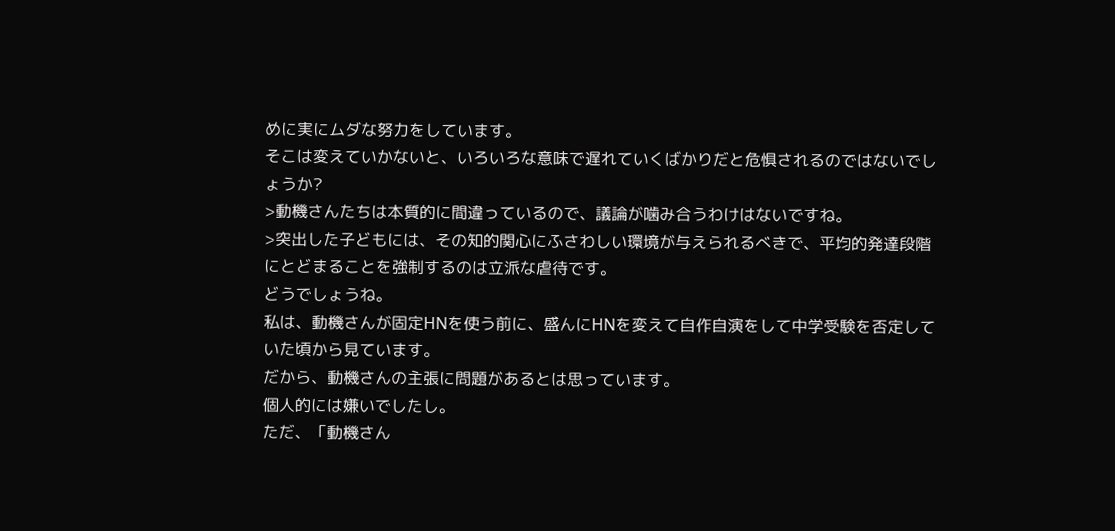めに実にムダな努力をしています。
そこは変えていかないと、いろいろな意味で遅れていくばかりだと危惧されるのではないでしょうか?
>動機さんたちは本質的に間違っているので、議論が噛み合うわけはないですね。
>突出した子どもには、その知的関心にふさわしい環境が与えられるべきで、平均的発達段階にとどまることを強制するのは立派な虐待です。
どうでしょうね。
私は、動機さんが固定HNを使う前に、盛んにHNを変えて自作自演をして中学受験を否定していた頃から見ています。
だから、動機さんの主張に問題があるとは思っています。
個人的には嫌いでしたし。
ただ、「動機さん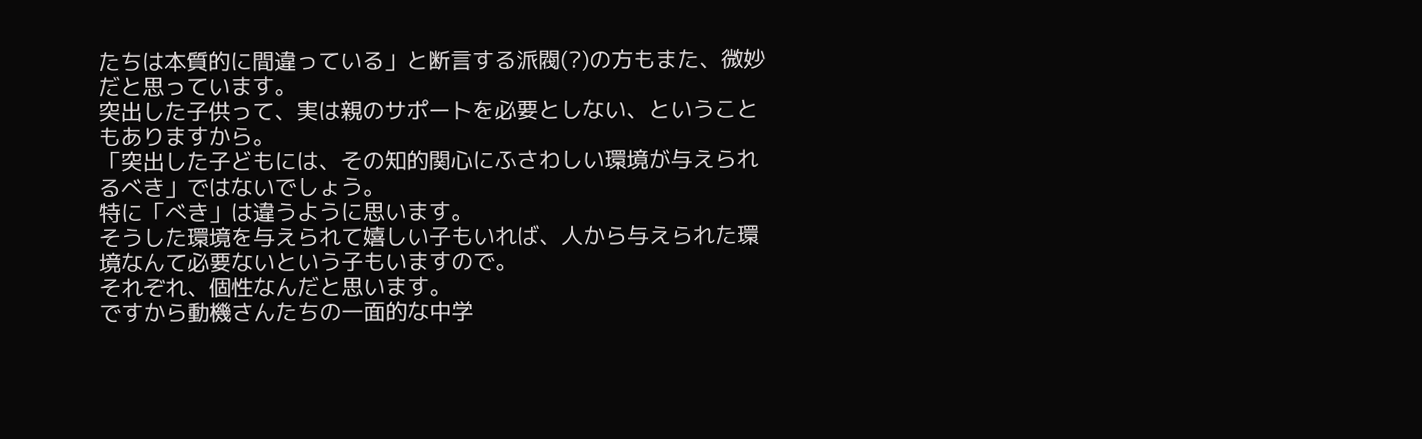たちは本質的に間違っている」と断言する派閥(?)の方もまた、微妙だと思っています。
突出した子供って、実は親のサポートを必要としない、ということもありますから。
「突出した子どもには、その知的関心にふさわしい環境が与えられるべき」ではないでしょう。
特に「べき」は違うように思います。
そうした環境を与えられて嬉しい子もいれば、人から与えられた環境なんて必要ないという子もいますので。
それぞれ、個性なんだと思います。
ですから動機さんたちの一面的な中学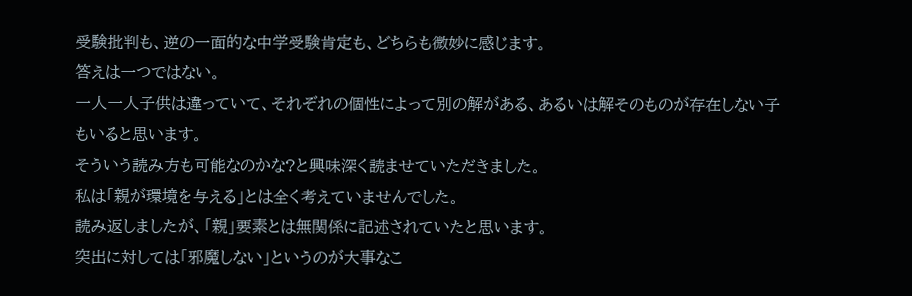受験批判も、逆の一面的な中学受験肯定も、どちらも微妙に感じます。
答えは一つではない。
一人一人子供は違っていて、それぞれの個性によって別の解がある、あるいは解そのものが存在しない子もいると思います。
そういう読み方も可能なのかな?と興味深く読ませていただきました。
私は「親が環境を与える」とは全く考えていませんでした。
読み返しましたが、「親」要素とは無関係に記述されていたと思います。
突出に対しては「邪魔しない」というのが大事なこ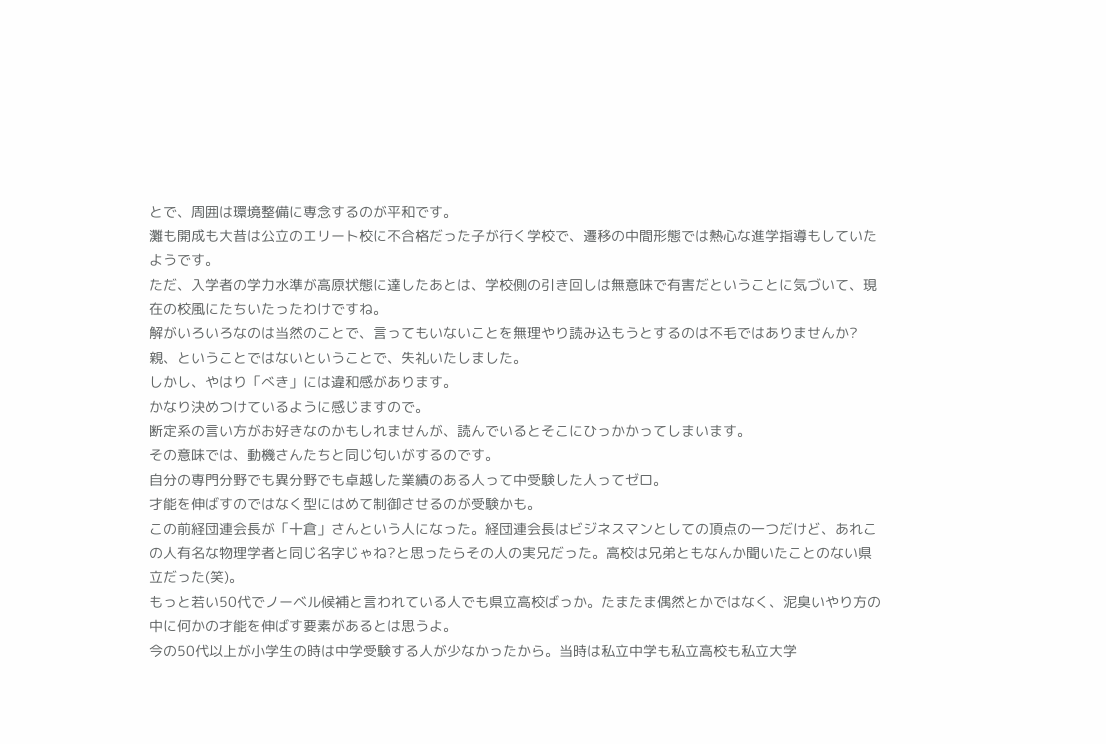とで、周囲は環境整備に専念するのが平和です。
灘も開成も大昔は公立のエリート校に不合格だった子が行く学校で、遷移の中間形態では熱心な進学指導もしていたようです。
ただ、入学者の学力水準が高原状態に達したあとは、学校側の引き回しは無意味で有害だということに気づいて、現在の校風にたちいたったわけですね。
解がいろいろなのは当然のことで、言ってもいないことを無理やり読み込もうとするのは不毛ではありませんか?
親、ということではないということで、失礼いたしました。
しかし、やはり「べき」には違和感があります。
かなり決めつけているように感じますので。
断定系の言い方がお好きなのかもしれませんが、読んでいるとそこにひっかかってしまいます。
その意味では、動機さんたちと同じ匂いがするのです。
自分の専門分野でも異分野でも卓越した業績のある人って中受験した人ってゼロ。
才能を伸ばすのではなく型にはめて制御させるのが受験かも。
この前経団連会長が「十倉」さんという人になった。経団連会長はビジネスマンとしての頂点の一つだけど、あれこの人有名な物理学者と同じ名字じゃね?と思ったらその人の実兄だった。高校は兄弟ともなんか聞いたことのない県立だった(笑)。
もっと若い50代でノーベル候補と言われている人でも県立高校ばっか。たまたま偶然とかではなく、泥臭いやり方の中に何かの才能を伸ばす要素があるとは思うよ。
今の50代以上が小学生の時は中学受験する人が少なかったから。当時は私立中学も私立高校も私立大学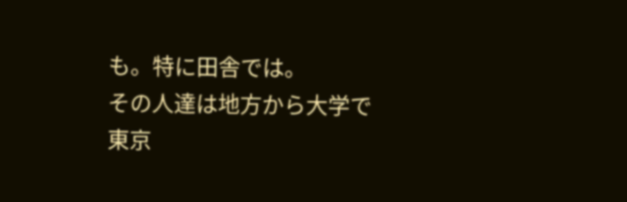も。特に田舎では。
その人達は地方から大学で東京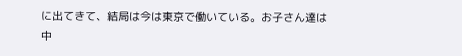に出てきて、結局は今は東京で働いている。お子さん達は中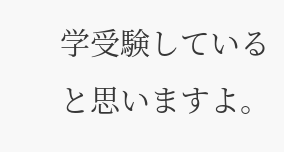学受験していると思いますよ。